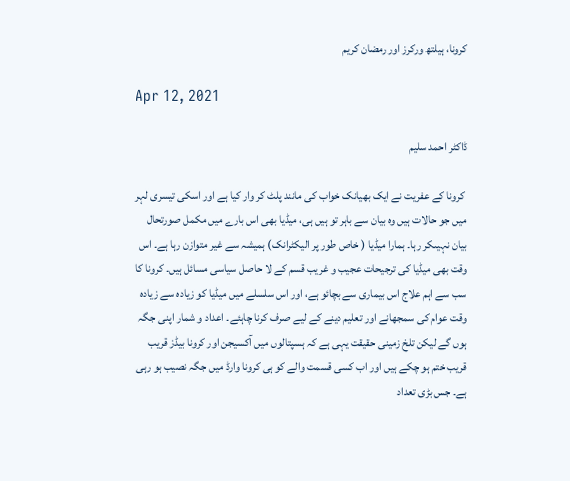کرونا، ہیلتھ ورکرز اور رمضان کریم

Apr 12, 2021

ڈاکٹر احمد سلیم

 کرونا کے عفریت نے ایک بھیانک خواب کی مانند پلٹ کر وار کیا ہے اور اسکی تیسری لہر میں جو حالات ہیں وہ بیان سے باہر تو ہیں ہی، میڈیا بھی اس بارے میں مکمل صورتحال بیان نہیںکر رہا۔ ہمارا میڈیا ( خاص طور پر الیکٹرانک) ہمیشہ سے غیر متوازن رہا ہے۔ اس وقت بھی میڈیا کی ترجیحات عجیب و غریب قسم کے لا حاصل سیاسی مسائل ہیں۔ کرونا کا سب سے اہم علاج اس بیماری سے بچائو ہے، اور اس سلسلے میں میڈیا کو زیادہ سے زیادہ وقت عوام کی سمجھانے اور تعلیم دینے کے لیے صرف کرنا چاہئے۔ اعداد و شمار اپنی جگہ ہوں گے لیکن تلخ زمینی حقیقت یہی ہے کہ ہسپتالوں میں آکسیجن اور کرونا بیڈز قریب قریب ختم ہو چکے ہیں اور اب کسی قسمت والے کو ہی کرونا وارڈ میں جگہ نصیب ہو رہی ہے۔ جس بڑی تعداد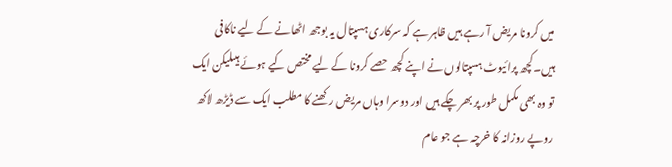میں کرونا مریض آ رہے ہیں ظاہر ہے کہ سرکاری ہسپتال یہ بوجھ اٹھانے کے لیے ناکافی ہیں۔کچھ پرائیوٹ ہسپتالوں نے اپنے کچھ حصے کرونا کے لیے مختص کیے ہوئے ہیںلیکن ایک تو وہ بھی مکمل طور پر بھر چکے ہیں اور دوسرا وہاں مریض رکھنے کا مطلب ایک سے ڈیڑھ لاکھ روپے روزانہ کا خرچہ ہے جو عام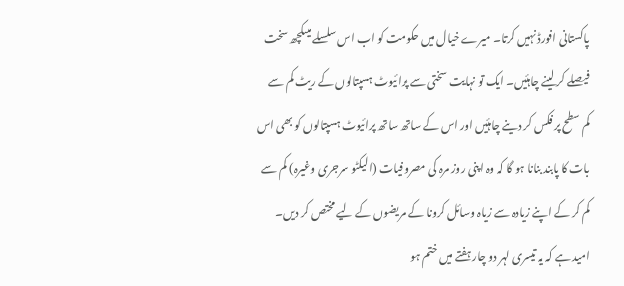پاکستانی افورڈ نہیں کرتا۔ میرے خیال میں حکومت کو اب اس سلسلے میںکچھ سخت فیصلے کر لینے چاہئیں۔ ایک تو نہایت سختی سے پرائیوٹ ہسپتالوں کے ریٹ کم سے کم سطح پر فکس کر دینے چاہئیں اور اس کے ساتھ ساتھ پرائیوٹ ہسپتالوں کو بھی اس بات کا پابند بنانا ہو گا کہ وہ اپنی روز مرہ کی مصروفیات (الیکٹو سرجری وغیرہ) کم سے کم کر کے اپنے زیادہ سے زیاہ وسائل کرونا کے مریضوں کے لیے مختص کر دیں۔ امید ہے کہ یہ تیسری لہر دو چار ہفتے میں ختم ہو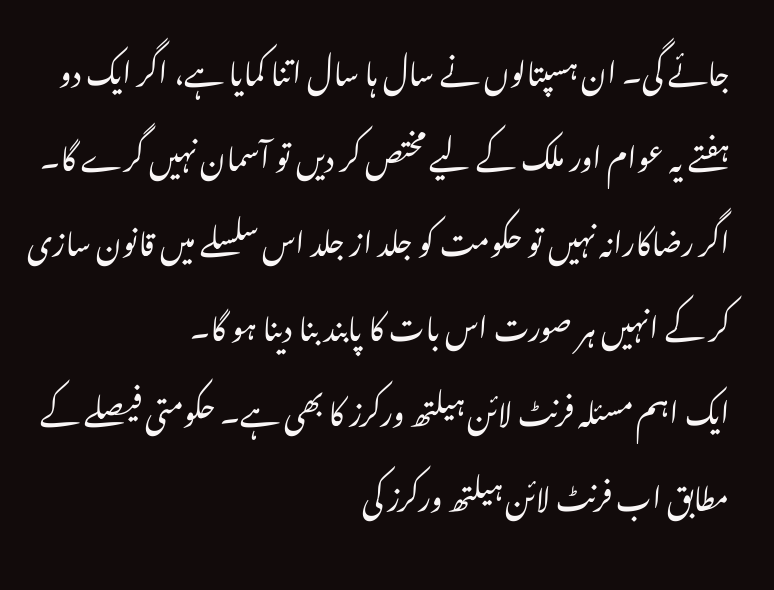جائے گی۔ ان ہسپتالوں نے سال ہا سال اتنا کمایا ہے، اگر ایک دو ہفتے یہ عوام اور ملک کے لیے مختص کر دیں تو آسمان نہیں گرے گا۔ اگر رضاکارانہ نہیں تو حکومت کو جلد از جلد اس سلسلے میں قانون سازی کر کے انہیں ہر صورت اس بات کا پابند بنا دینا ہو گا۔
ایک اہم مسئلہ فرنٹ لائن ہیلتھ ورکرز کا بھی ہے۔ حکومتی فیصلے کے مطابق اب فرنٹ لائن ہیلتھ ورکرز کی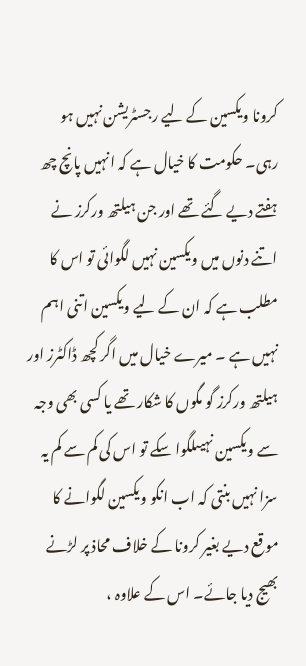کرونا ویکسین کے لیے رجسٹریشن نہیں ہو رہی۔ حکومت کا خیال ہے کہ انہیں پانچ چھ ہفتے دیے گئے تھے اور جن ہیلتھ ورکرز نے اتنے دنوں میں ویکسین نہیں لگوائی تو اس کا مطلب ہے کہ ان کے لیے ویکسین اتنی اہم نہیں ہے ۔ میرے خیال میں اگر کچھ ڈاکٹرز اور ہیلتھ ورکرز گو مگوں کا شکار تھے یا کسی بھی وجہ سے ویکسین نہیںلگوا سکے تو اس کی کم سے کم یہ سزا نہیں بنتی کہ اب انکو ویکسین لگوانے کا موقع دیے بغیر کرونا کے خلاف محاذ پر لڑنے بھیج دیا جائے۔ اس کے علاوہ ،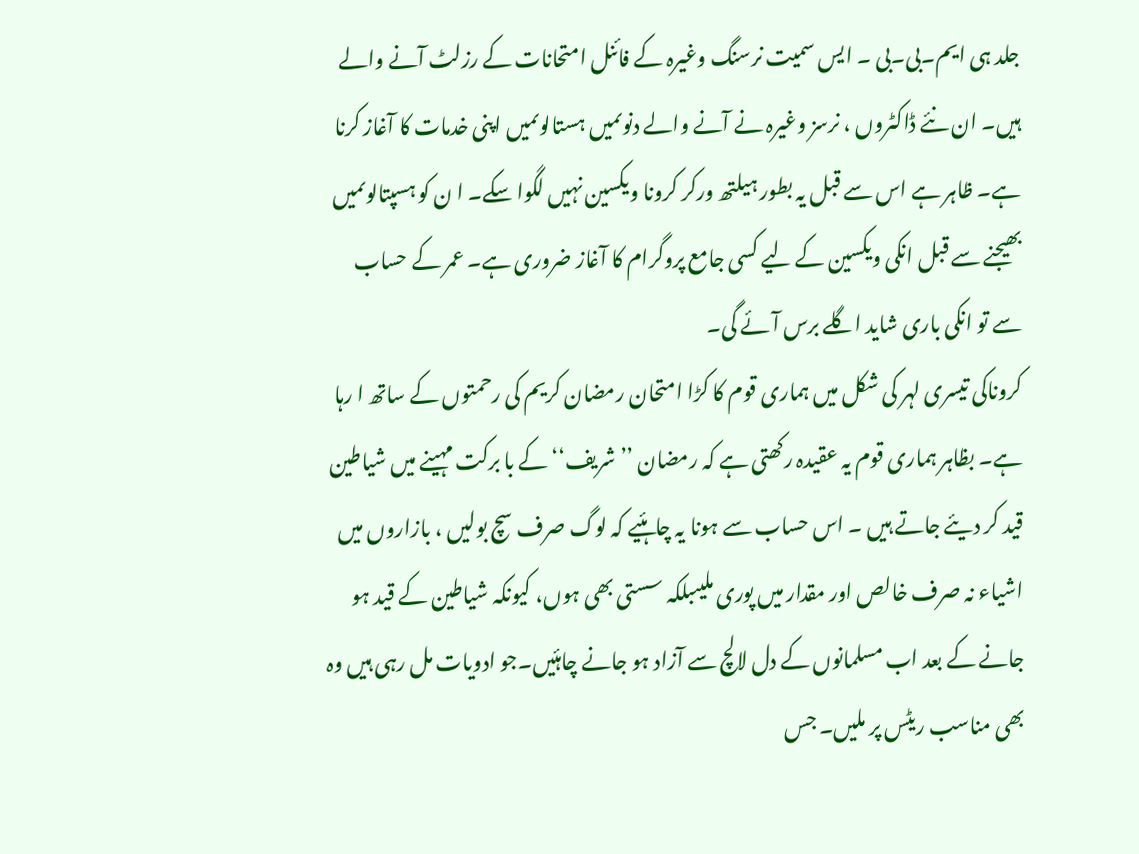جلد ہی ایم۔بی۔بی ۔ ایس سمیت نرسنگ وغیرہ کے فائنل امتحانات کے رزلٹ آنے والے ہیں۔ ان نئے ڈاکٹروں ، نرسز وغیرہ نے آنے والے دنوںمیں ہستالوںمیں اپنی خدمات کا آغاز کرنا ہے۔ ظاہر ہے اس سے قبل یہ بطور ہیلتھ ورکر کرونا ویکسین نہیں لگوا سکے۔ ا ن کو ہسپتالوںمیں بھیجنے سے قبل انکی ویکسین کے لیے کسی جامع پروگرام کا آغاز ضروری ہے۔ عمر کے حساب سے تو انکی باری شاید اگلے برس آئے گی۔
کروناکی تیسری لہر کی شکل میں ہماری قوم کا کڑا امتحان رمضان کریم کی رحمتوں کے ساتھ ا رہا ہے۔ بظاہر ہماری قوم یہ عقیدہ رکھتی ہے کہ رمضان ’’ شریف‘‘ کے با برکت مہینے میں شیاطین قید کر دیئے جاتے ہیں ۔ اس حساب سے ہونا یہ چاہئیے کہ لوگ صرف سچ بولیں ، بازاروں میں اشیاء نہ صرف خالص اور مقدار میں پوری ملیںبلکہ سستی بھی ہوں، کیونکہ شیاطین کے قید ہو جانے کے بعد اب مسلمانوں کے دل لالچ سے آزاد ہو جانے چاہئیں۔جو ادویات مل رہی ہیں وہ بھی مناسب ریٹس پر ملیں۔ جس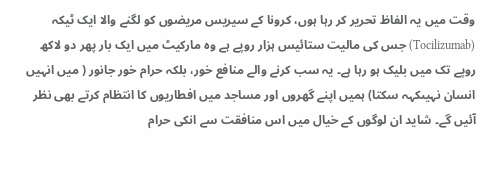وقت میں یہ الفاظ تحریر کر رہا ہوں، کرونا کے سیریس مریضوں کو لگنے والا ایک ٹیکہ (Tocilizumab) جس کی مالیت ستائیس ہزار روپے ہے وہ مارکیٹ میں ایک بار پھر دو لاکھ روپے تک میں بلیک ہو رہا ہے۔ یہ سب کرنے والے منافع خور، بلکہ حرام خور جانور ( میں انہیں انسان نہیںکہہ سکتا) ہمیں اپنے گھروں اور مساجد میں افطاریوں کا انتظام کرتے بھی نظر آئیں گے۔ شاید ان لوگوں کے خیال میں اس منافقت سے انکی حرام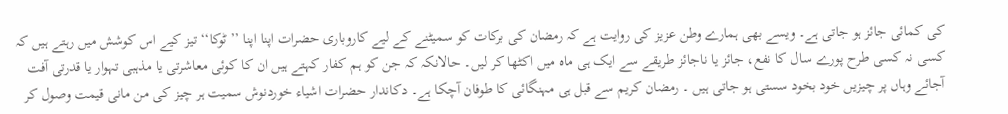کی کمائی جائز ہو جاتی ہے۔ ویسے بھی ہمارے وطن عزیز کی روایت ہے کہ رمضان کی برکات کو سمیٹنے کے لیے کاروباری حضرات اپنا اپنا ’’ٹوکا‘‘ تیز کیے اس کوشش میں رہتے ہیں کہ کسی نہ کسی طرح پورے سال کا نفع، جائز یا ناجائز طریقے سے ایک ہی ماہ میں اکٹھا کر لیں۔ حالانکہ کہ جن کو ہم کفار کہتے ہیں ان کا کوئی معاشرتی یا مذہبی تہوار یا قدرتی آفت آجائے وہاں پر چیزیں خود بخود سستی ہو جاتی ہیں ۔ رمضان کریم سے قبل ہی مہنگائی کا طوفان آچکا ہے۔ دکاندار حضرات اشیاء خوردنوش سمیت ہر چیز کی من مانی قیمت وصول کر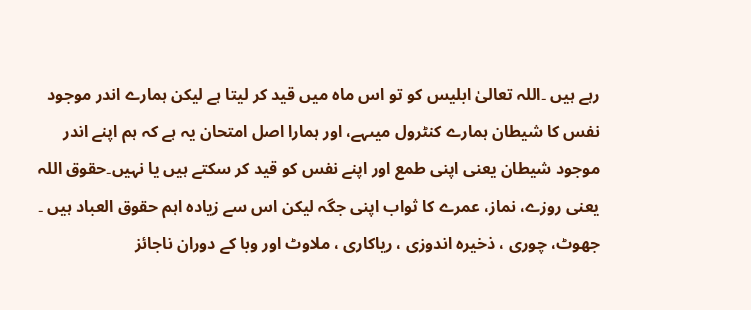رہے ہیں ۔اللہ تعالیٰ ابلیس کو تو اس ماہ میں قید کر لیتا ہے لیکن ہمارے اندر موجود نفس کا شیطان ہمارے کنٹرول میںہے، اور ہمارا اصل امتحان یہ ہے کہ ہم اپنے اندر موجود شیطان یعنی اپنی طمع اور اپنے نفس کو قید کر سکتے ہیں یا نہیں۔حقوق اللہ یعنی روزے، نماز، عمرے کا ثواب اپنی جگہ لیکن اس سے زیادہ اہم حقوق العباد ہیں ۔ جھوٹ، چوری ، ذخیرہ اندوزی ، ریاکاری ، ملاوٹ اور وبا کے دوران ناجائز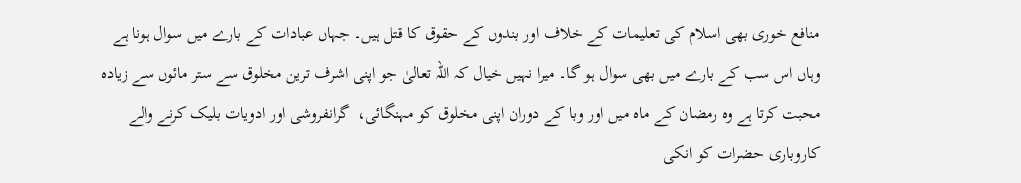منافع خوری بھی اسلام کی تعلیمات کے خلاف اور بندوں کے حقوق کا قتل ہیں۔ جہاں عبادات کے بارے میں سوال ہونا ہے وہاں اس سب کے بارے میں بھی سوال ہو گا۔ میرا نہیں خیال کہ اللہ تعالیٰ جو اپنی اشرف ترین مخلوق سے ستر مائوں سے زیادہ محبت کرتا ہے وہ رمضان کے ماہ میں اور وبا کے دوران اپنی مخلوق کو مہنگائی،  گرانفروشی اور ادویات بلیک کرنے والے کاروباری حضرات کو انکی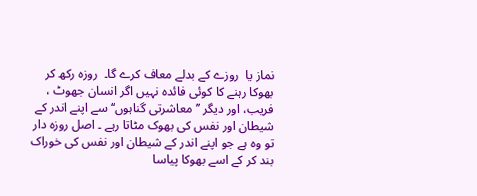نماز یا  روزے کے بدلے معاف کرے گا۔  روزہ رکھ کر بھوکا رہنے کا کوئی فائدہ نہیں اگر انسان جھوٹ ، فریب، اور دیگر ’’معاشرتی گناہوں‘‘ سے اپنے اندر کے شیطان اور نفس کی بھوک مٹاتا رہے ۔ اصل روزہ دار تو وہ ہے جو اپنے اندر کے شیطان اور نفس کی خوراک بند کر کے اسے بھوکا پیاسا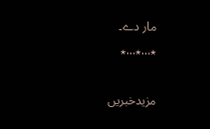مار دے۔
٭…٭…٭

مزیدخبریں